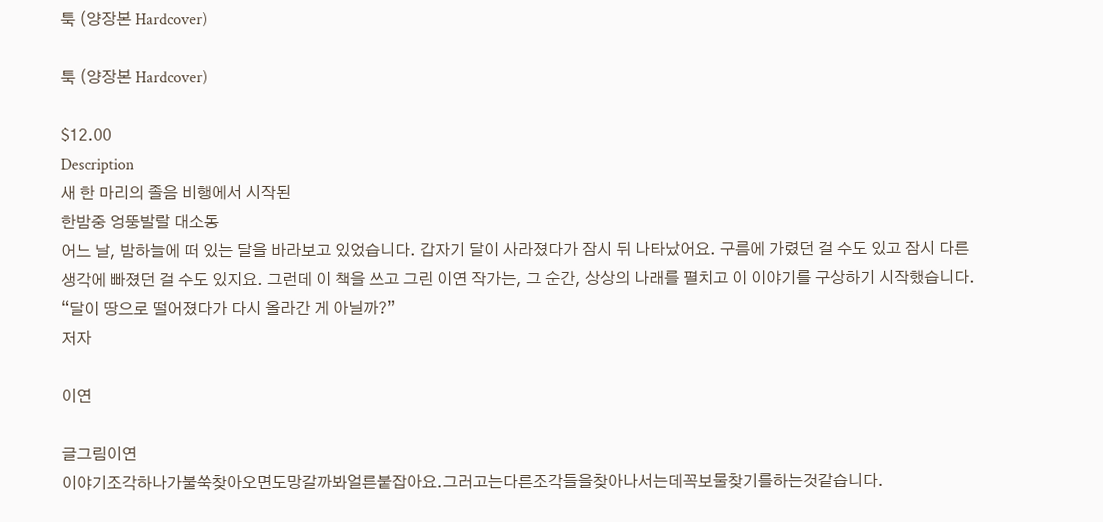툭 (양장본 Hardcover)

툭 (양장본 Hardcover)

$12.00
Description
새 한 마리의 졸음 비행에서 시작된
한밤중 엉뚱발랄 대소동
어느 날, 밤하늘에 떠 있는 달을 바라보고 있었습니다. 갑자기 달이 사라졌다가 잠시 뒤 나타났어요. 구름에 가렸던 걸 수도 있고 잠시 다른 생각에 빠졌던 걸 수도 있지요. 그런데 이 책을 쓰고 그린 이연 작가는, 그 순간, 상상의 나래를 펼치고 이 이야기를 구상하기 시작했습니다. “달이 땅으로 떨어졌다가 다시 올라간 게 아닐까?”
저자

이연

글그림이연
이야기조각하나가불쑥찾아오면도망갈까봐얼른붙잡아요.그러고는다른조각들을찾아나서는데꼭보물찾기를하는것같습니다.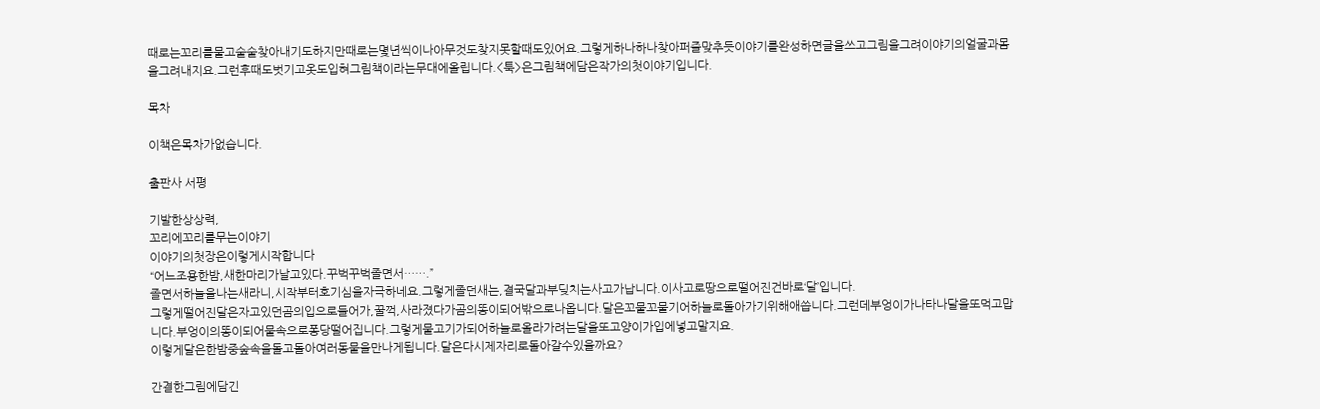때로는꼬리를물고술술찾아내기도하지만때로는몇년씩이나아무것도찾지못할때도있어요.그렇게하나하나찾아퍼즐맞추듯이야기를완성하면글을쓰고그림을그려이야기의얼굴과몸을그려내지요.그런후때도벗기고옷도입혀그림책이라는무대에올립니다.<툭>은그림책에담은작가의첫이야기입니다.

목차

이책은목차가없습니다.

출판사 서평

기발한상상력,
꼬리에꼬리를무는이야기
이야기의첫장은이렇게시작합니다
“어느조용한밤,새한마리가날고있다.꾸벅꾸벅졸면서…….”
졸면서하늘을나는새라니,시작부터호기심을자극하네요.그렇게졸던새는,결국달과부딪치는사고가납니다.이사고로땅으로떨어진건바로‘달’입니다.
그렇게떨어진달은자고있던곰의입으로들어가,꿀꺽,사라졌다가곰의똥이되어밖으로나옵니다.달은꼬물꼬물기어하늘로돌아가기위해애씁니다.그런데부엉이가나타나달을또먹고맙니다.부엉이의똥이되어물속으로퐁당떨어집니다.그렇게물고기가되어하늘로올라가려는달을또고양이가입에넣고말지요.
이렇게달은한밤중숲속을돌고돌아여러동물을만나게됩니다.달은다시제자리로돌아갈수있을까요?

간결한그림에담긴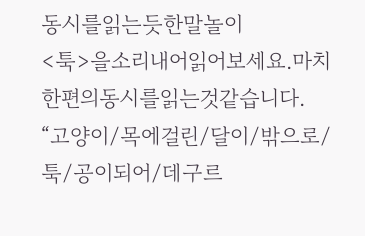동시를읽는듯한말놀이
<툭>을소리내어읽어보세요.마치한편의동시를읽는것같습니다.
“고양이/목에걸린/달이/밖으로/툭/공이되어/데구르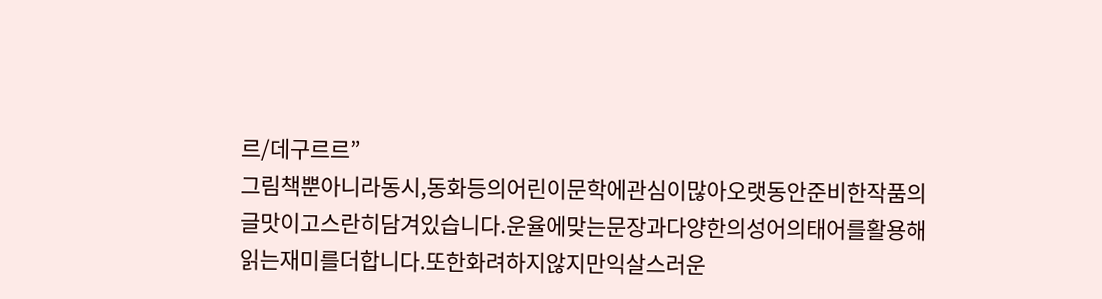르/데구르르”
그림책뿐아니라동시,동화등의어린이문학에관심이많아오랫동안준비한작품의글맛이고스란히담겨있습니다.운율에맞는문장과다양한의성어의태어를활용해읽는재미를더합니다.또한화려하지않지만익살스러운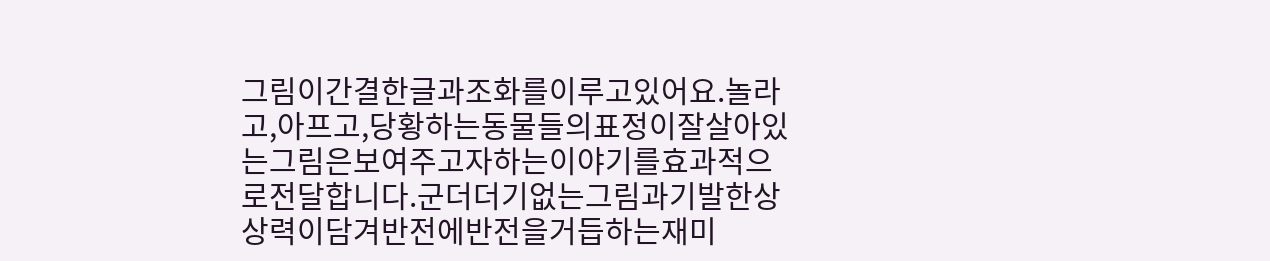그림이간결한글과조화를이루고있어요.놀라고,아프고,당황하는동물들의표정이잘살아있는그림은보여주고자하는이야기를효과적으로전달합니다.군더더기없는그림과기발한상상력이담겨반전에반전을거듭하는재미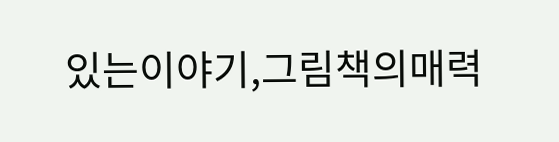있는이야기,그림책의매력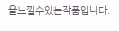을느낄수있는작품입니다.